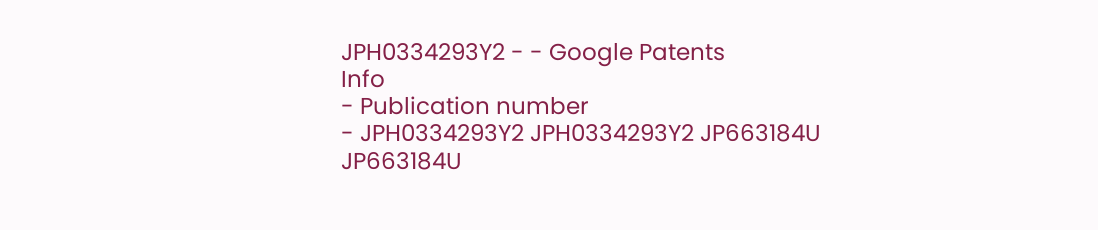JPH0334293Y2 - - Google Patents
Info
- Publication number
- JPH0334293Y2 JPH0334293Y2 JP663184U JP663184U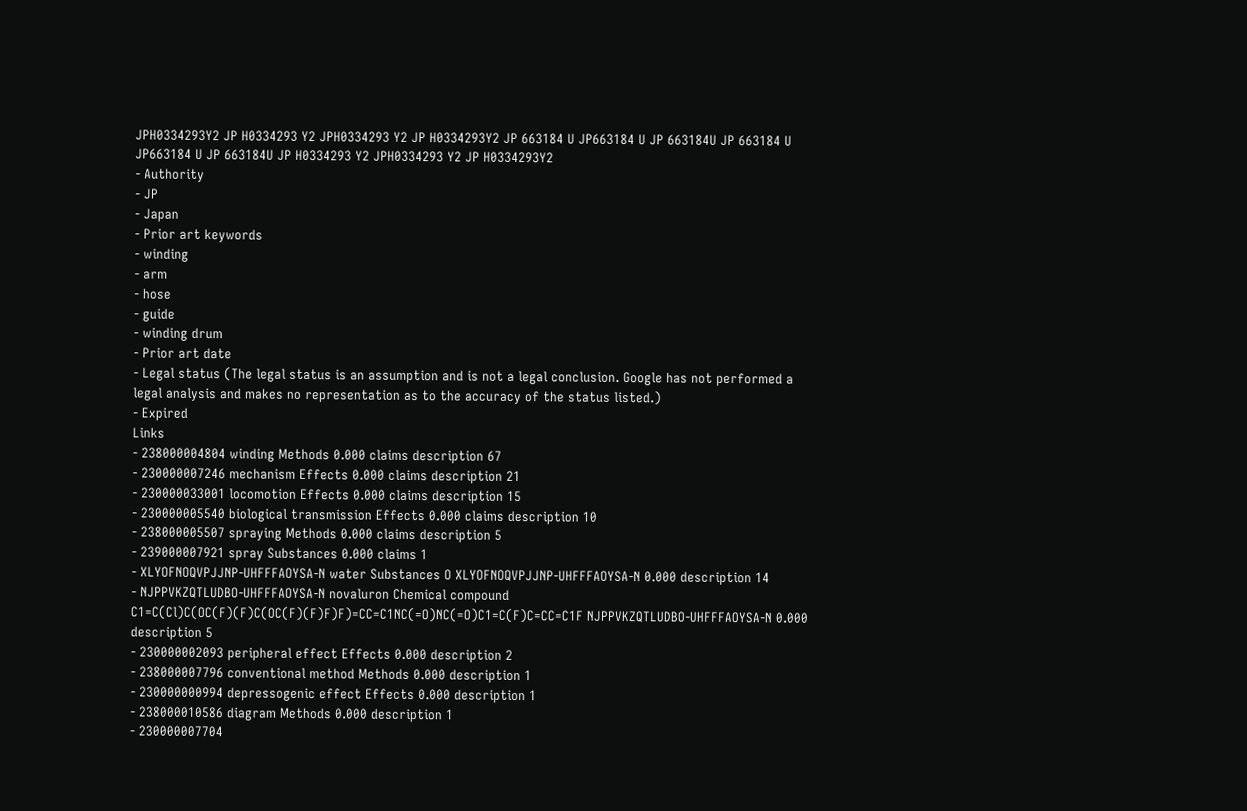JPH0334293Y2 JP H0334293 Y2 JPH0334293 Y2 JP H0334293Y2 JP 663184 U JP663184 U JP 663184U JP 663184 U JP663184 U JP 663184U JP H0334293 Y2 JPH0334293 Y2 JP H0334293Y2
- Authority
- JP
- Japan
- Prior art keywords
- winding
- arm
- hose
- guide
- winding drum
- Prior art date
- Legal status (The legal status is an assumption and is not a legal conclusion. Google has not performed a legal analysis and makes no representation as to the accuracy of the status listed.)
- Expired
Links
- 238000004804 winding Methods 0.000 claims description 67
- 230000007246 mechanism Effects 0.000 claims description 21
- 230000033001 locomotion Effects 0.000 claims description 15
- 230000005540 biological transmission Effects 0.000 claims description 10
- 238000005507 spraying Methods 0.000 claims description 5
- 239000007921 spray Substances 0.000 claims 1
- XLYOFNOQVPJJNP-UHFFFAOYSA-N water Substances O XLYOFNOQVPJJNP-UHFFFAOYSA-N 0.000 description 14
- NJPPVKZQTLUDBO-UHFFFAOYSA-N novaluron Chemical compound C1=C(Cl)C(OC(F)(F)C(OC(F)(F)F)F)=CC=C1NC(=O)NC(=O)C1=C(F)C=CC=C1F NJPPVKZQTLUDBO-UHFFFAOYSA-N 0.000 description 5
- 230000002093 peripheral effect Effects 0.000 description 2
- 238000007796 conventional method Methods 0.000 description 1
- 230000000994 depressogenic effect Effects 0.000 description 1
- 238000010586 diagram Methods 0.000 description 1
- 230000007704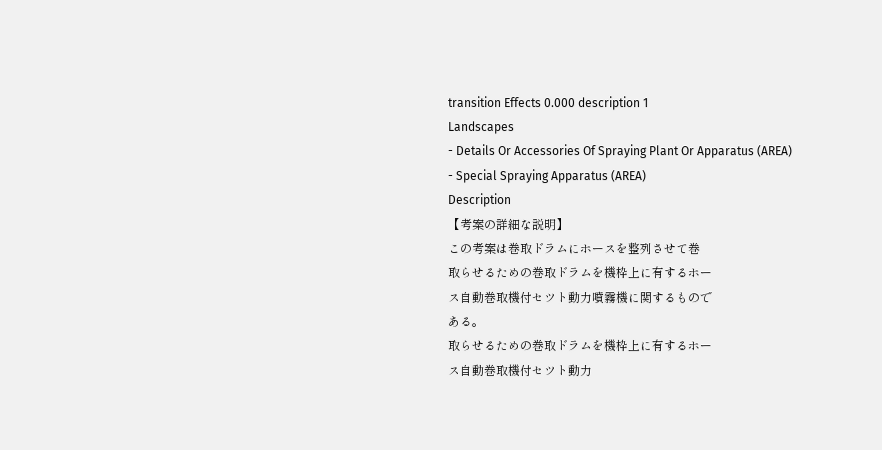transition Effects 0.000 description 1
Landscapes
- Details Or Accessories Of Spraying Plant Or Apparatus (AREA)
- Special Spraying Apparatus (AREA)
Description
【考案の詳細な説明】
この考案は巻取ドラムにホースを整列させて巻
取らせるための巻取ドラムを機枠上に有するホー
ス自動巻取機付セツト動力噴霧機に関するもので
ある。
取らせるための巻取ドラムを機枠上に有するホー
ス自動巻取機付セツト動力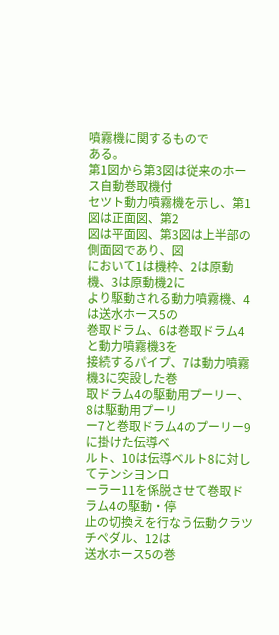噴霧機に関するもので
ある。
第1図から第3図は従来のホース自動巻取機付
セツト動力噴霧機を示し、第1図は正面図、第2
図は平面図、第3図は上半部の側面図であり、図
において1は機枠、2は原動機、3は原動機2に
より駆動される動力噴霧機、4は送水ホース5の
巻取ドラム、6は巻取ドラム4と動力噴霧機3を
接続するパイプ、7は動力噴霧機3に突設した巻
取ドラム4の駆動用プーリー、8は駆動用プーリ
ー7と巻取ドラム4のプーリー9に掛けた伝導ベ
ルト、10は伝導ベルト8に対してテンシヨンロ
ーラー11を係脱させて巻取ドラム4の駆動・停
止の切換えを行なう伝動クラツチペダル、12は
送水ホース5の巻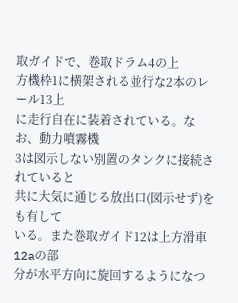取ガイドで、巻取ドラム4の上
方機枠1に横架される並行な2本のレール13上
に走行自在に装着されている。なお、動力噴霧機
3は図示しない別置のタンクに接続されていると
共に大気に通じる放出口(図示せず)をも有して
いる。また巻取ガイド12は上方滑車12aの部
分が水平方向に旋回するようになつ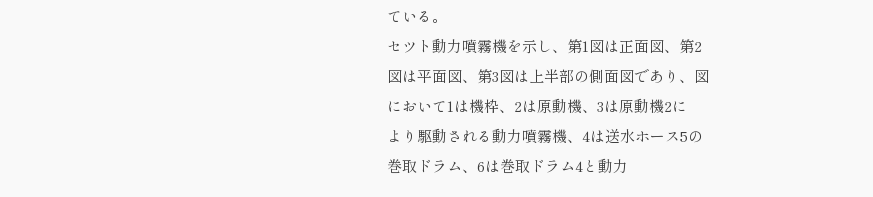ている。
セツト動力噴霧機を示し、第1図は正面図、第2
図は平面図、第3図は上半部の側面図であり、図
において1は機枠、2は原動機、3は原動機2に
より駆動される動力噴霧機、4は送水ホース5の
巻取ドラム、6は巻取ドラム4と動力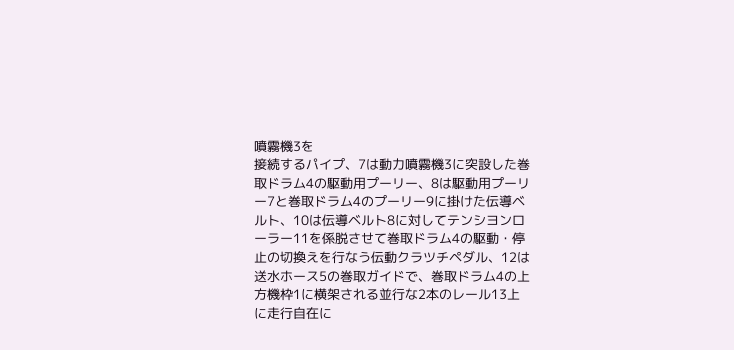噴霧機3を
接続するパイプ、7は動力噴霧機3に突設した巻
取ドラム4の駆動用プーリー、8は駆動用プーリ
ー7と巻取ドラム4のプーリー9に掛けた伝導ベ
ルト、10は伝導ベルト8に対してテンシヨンロ
ーラー11を係脱させて巻取ドラム4の駆動・停
止の切換えを行なう伝動クラツチペダル、12は
送水ホース5の巻取ガイドで、巻取ドラム4の上
方機枠1に横架される並行な2本のレール13上
に走行自在に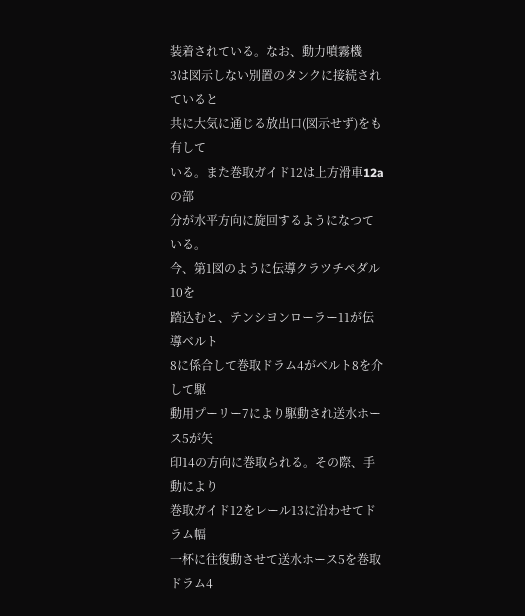装着されている。なお、動力噴霧機
3は図示しない別置のタンクに接続されていると
共に大気に通じる放出口(図示せず)をも有して
いる。また巻取ガイド12は上方滑車12aの部
分が水平方向に旋回するようになつている。
今、第1図のように伝導クラツチペダル10を
踏込むと、テンシヨンローラー11が伝導ベルト
8に係合して巻取ドラム4がベルト8を介して駆
動用プーリー7により駆動され送水ホース5が矢
印14の方向に巻取られる。その際、手動により
巻取ガイド12をレール13に沿わせてドラム幅
一杯に往復動させて送水ホース5を巻取ドラム4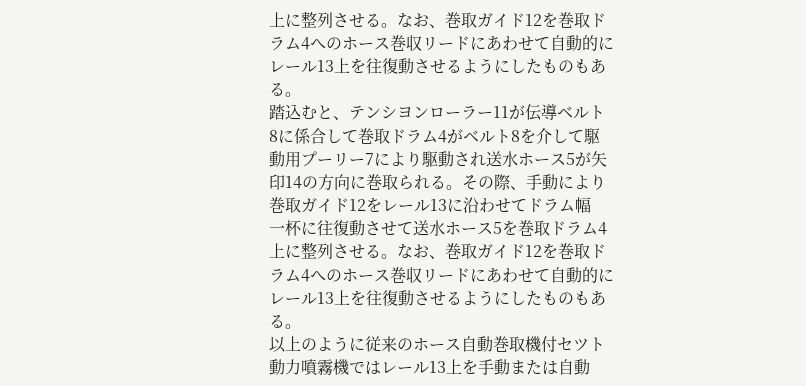上に整列させる。なお、巻取ガイド12を巻取ド
ラム4へのホース巻収リードにあわせて自動的に
レール13上を往復動させるようにしたものもあ
る。
踏込むと、テンシヨンローラー11が伝導ベルト
8に係合して巻取ドラム4がベルト8を介して駆
動用プーリー7により駆動され送水ホース5が矢
印14の方向に巻取られる。その際、手動により
巻取ガイド12をレール13に沿わせてドラム幅
一杯に往復動させて送水ホース5を巻取ドラム4
上に整列させる。なお、巻取ガイド12を巻取ド
ラム4へのホース巻収リードにあわせて自動的に
レール13上を往復動させるようにしたものもあ
る。
以上のように従来のホース自動巻取機付セツト
動力噴霧機ではレール13上を手動または自動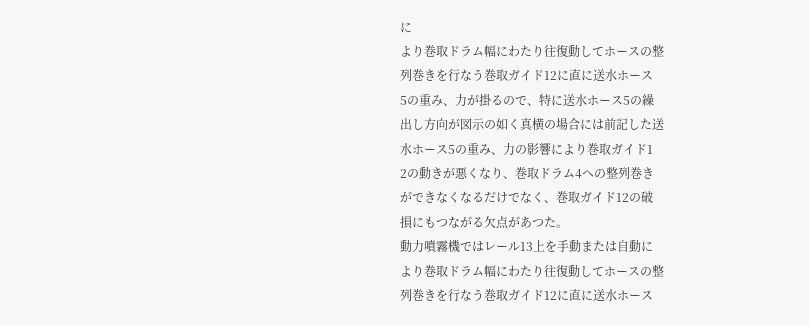に
より巻取ドラム幅にわたり往復動してホースの整
列巻きを行なう巻取ガイド12に直に送水ホース
5の重み、力が掛るので、特に送水ホース5の繰
出し方向が図示の如く真横の場合には前記した送
水ホース5の重み、力の影響により巻取ガイド1
2の動きが悪くなり、巻取ドラム4への整列巻き
ができなくなるだけでなく、巻取ガイド12の破
損にもつながる欠点があつた。
動力噴霧機ではレール13上を手動または自動に
より巻取ドラム幅にわたり往復動してホースの整
列巻きを行なう巻取ガイド12に直に送水ホース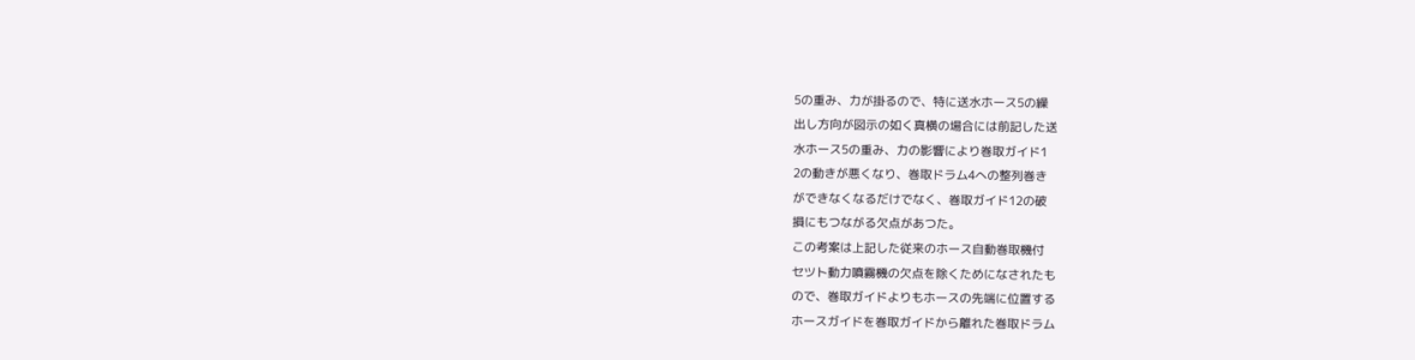5の重み、力が掛るので、特に送水ホース5の繰
出し方向が図示の如く真横の場合には前記した送
水ホース5の重み、力の影響により巻取ガイド1
2の動きが悪くなり、巻取ドラム4への整列巻き
ができなくなるだけでなく、巻取ガイド12の破
損にもつながる欠点があつた。
この考案は上記した従来のホース自動巻取機付
セツト動力噴霧機の欠点を除くためになされたも
ので、巻取ガイドよりもホースの先端に位置する
ホースガイドを巻取ガイドから離れた巻取ドラム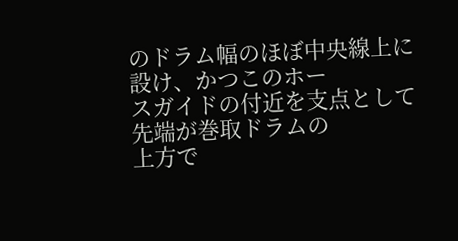のドラム幅のほぼ中央線上に設け、かつこのホー
スガイドの付近を支点として先端が巻取ドラムの
上方で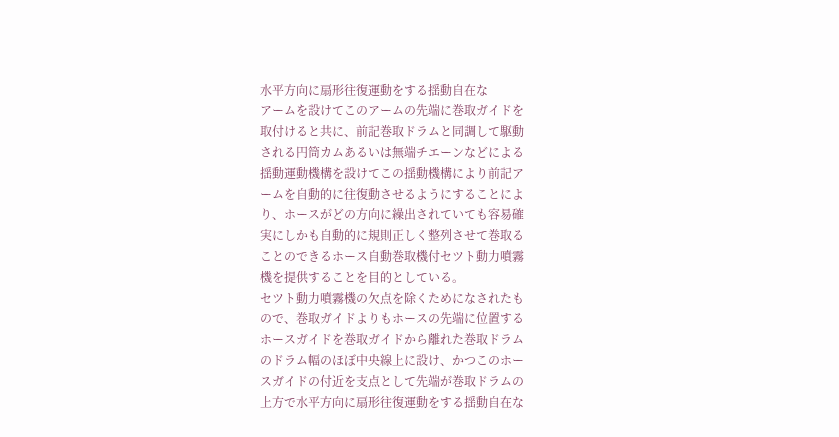水平方向に扇形往復運動をする揺動自在な
アームを設けてこのアームの先端に巻取ガイドを
取付けると共に、前記巻取ドラムと同調して駆動
される円筒カムあるいは無端チエーンなどによる
揺動運動機構を設けてこの揺動機構により前記ア
ームを自動的に往復動させるようにすることによ
り、ホースがどの方向に繰出されていても容易確
実にしかも自動的に規則正しく整列させて巻取る
ことのできるホース自動巻取機付セツト動力噴霧
機を提供することを目的としている。
セツト動力噴霧機の欠点を除くためになされたも
ので、巻取ガイドよりもホースの先端に位置する
ホースガイドを巻取ガイドから離れた巻取ドラム
のドラム幅のほぼ中央線上に設け、かつこのホー
スガイドの付近を支点として先端が巻取ドラムの
上方で水平方向に扇形往復運動をする揺動自在な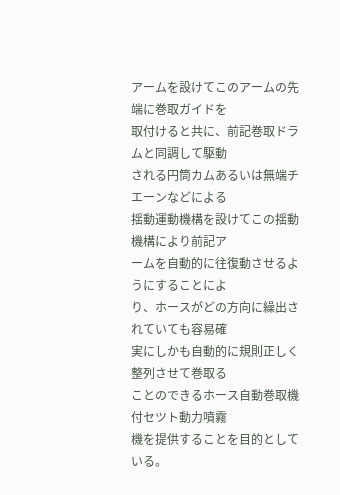アームを設けてこのアームの先端に巻取ガイドを
取付けると共に、前記巻取ドラムと同調して駆動
される円筒カムあるいは無端チエーンなどによる
揺動運動機構を設けてこの揺動機構により前記ア
ームを自動的に往復動させるようにすることによ
り、ホースがどの方向に繰出されていても容易確
実にしかも自動的に規則正しく整列させて巻取る
ことのできるホース自動巻取機付セツト動力噴霧
機を提供することを目的としている。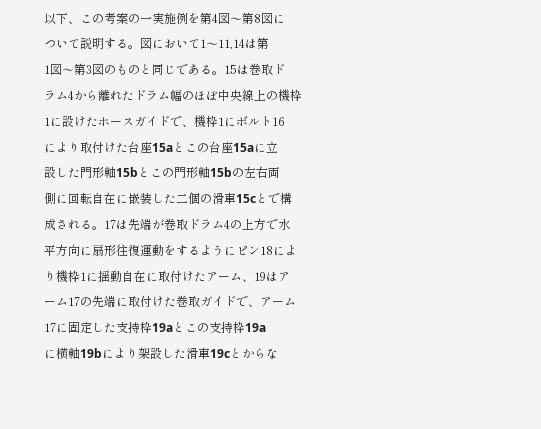以下、この考案の一実施例を第4図〜第8図に
ついて説明する。図において1〜11,14は第
1図〜第3図のものと同じである。15は巻取ド
ラム4から離れたドラム幅のほぼ中央線上の機枠
1に設けたホースガイドで、機枠1にボルト16
により取付けた台座15aとこの台座15aに立
設した門形軸15bとこの門形軸15bの左右両
側に回転自在に嵌装した二個の滑車15cとで構
成される。17は先端が巻取ドラム4の上方で水
平方向に扇形往復運動をするようにピン18によ
り機枠1に揺動自在に取付けたアーム、19はア
ーム17の先端に取付けた巻取ガイドで、アーム
17に固定した支持枠19aとこの支持枠19a
に横軸19bにより架設した滑車19cとからな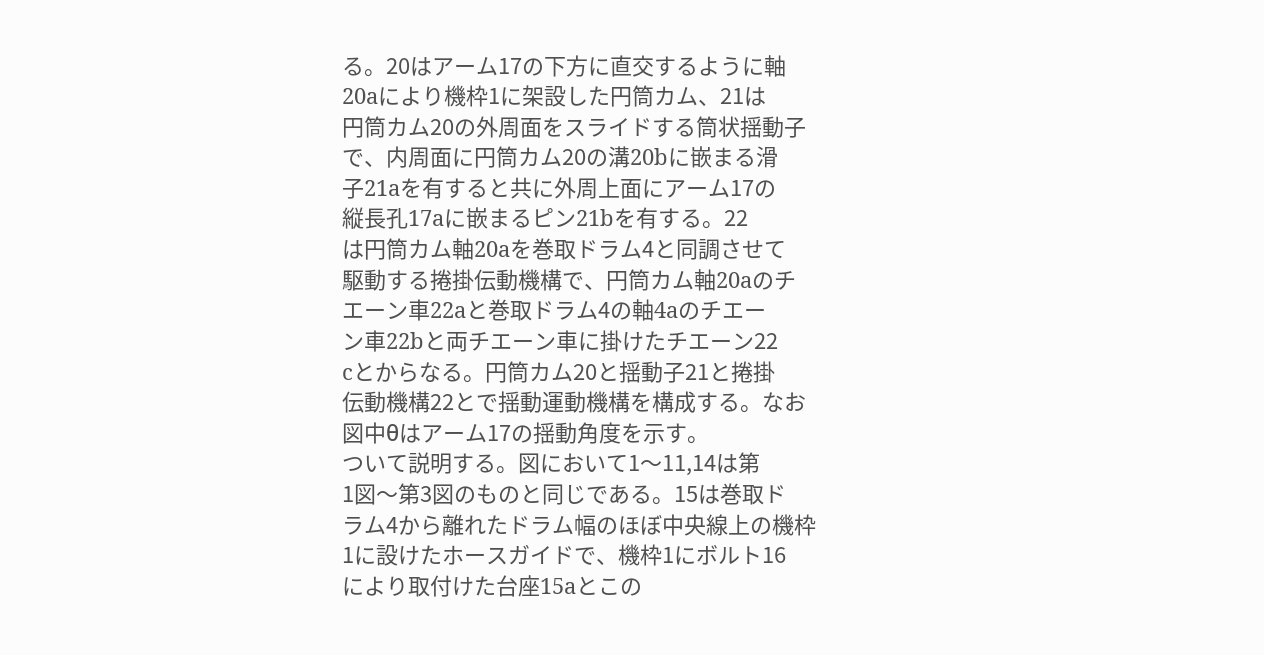る。20はアーム17の下方に直交するように軸
20aにより機枠1に架設した円筒カム、21は
円筒カム20の外周面をスライドする筒状揺動子
で、内周面に円筒カム20の溝20bに嵌まる滑
子21aを有すると共に外周上面にアーム17の
縦長孔17aに嵌まるピン21bを有する。22
は円筒カム軸20aを巻取ドラム4と同調させて
駆動する捲掛伝動機構で、円筒カム軸20aのチ
エーン車22aと巻取ドラム4の軸4aのチエー
ン車22bと両チエーン車に掛けたチエーン22
cとからなる。円筒カム20と揺動子21と捲掛
伝動機構22とで揺動運動機構を構成する。なお
図中θはアーム17の揺動角度を示す。
ついて説明する。図において1〜11,14は第
1図〜第3図のものと同じである。15は巻取ド
ラム4から離れたドラム幅のほぼ中央線上の機枠
1に設けたホースガイドで、機枠1にボルト16
により取付けた台座15aとこの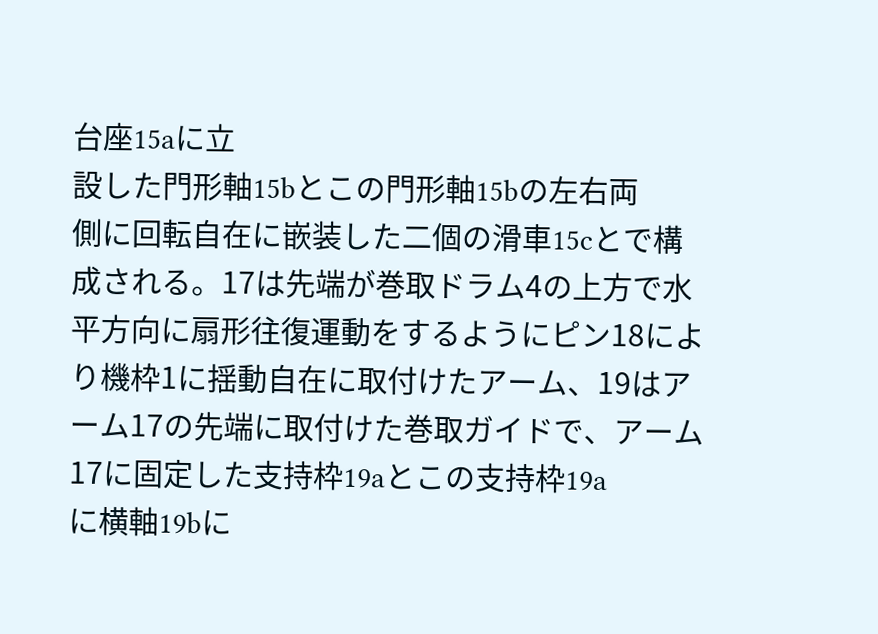台座15aに立
設した門形軸15bとこの門形軸15bの左右両
側に回転自在に嵌装した二個の滑車15cとで構
成される。17は先端が巻取ドラム4の上方で水
平方向に扇形往復運動をするようにピン18によ
り機枠1に揺動自在に取付けたアーム、19はア
ーム17の先端に取付けた巻取ガイドで、アーム
17に固定した支持枠19aとこの支持枠19a
に横軸19bに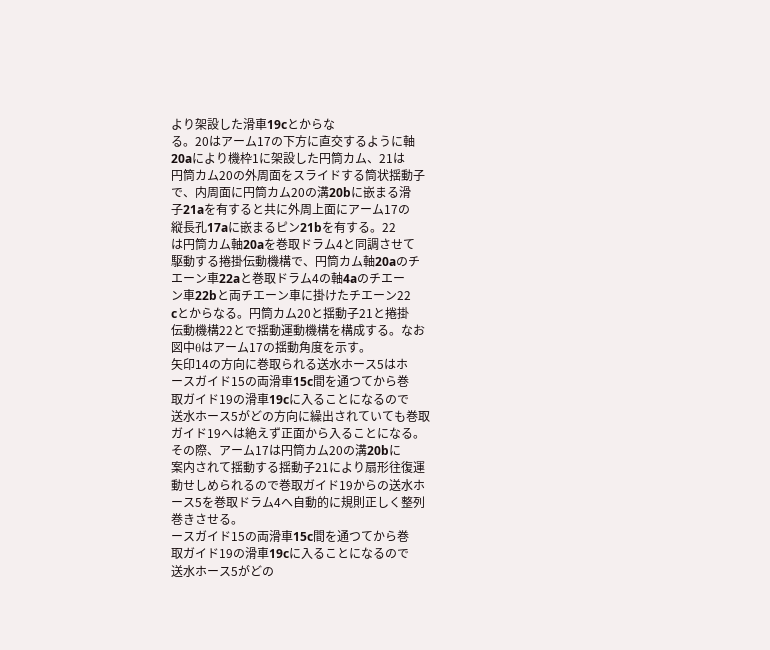より架設した滑車19cとからな
る。20はアーム17の下方に直交するように軸
20aにより機枠1に架設した円筒カム、21は
円筒カム20の外周面をスライドする筒状揺動子
で、内周面に円筒カム20の溝20bに嵌まる滑
子21aを有すると共に外周上面にアーム17の
縦長孔17aに嵌まるピン21bを有する。22
は円筒カム軸20aを巻取ドラム4と同調させて
駆動する捲掛伝動機構で、円筒カム軸20aのチ
エーン車22aと巻取ドラム4の軸4aのチエー
ン車22bと両チエーン車に掛けたチエーン22
cとからなる。円筒カム20と揺動子21と捲掛
伝動機構22とで揺動運動機構を構成する。なお
図中θはアーム17の揺動角度を示す。
矢印14の方向に巻取られる送水ホース5はホ
ースガイド15の両滑車15c間を通つてから巻
取ガイド19の滑車19cに入ることになるので
送水ホース5がどの方向に繰出されていても巻取
ガイド19へは絶えず正面から入ることになる。
その際、アーム17は円筒カム20の溝20bに
案内されて揺動する揺動子21により扇形往復運
動せしめられるので巻取ガイド19からの送水ホ
ース5を巻取ドラム4へ自動的に規則正しく整列
巻きさせる。
ースガイド15の両滑車15c間を通つてから巻
取ガイド19の滑車19cに入ることになるので
送水ホース5がどの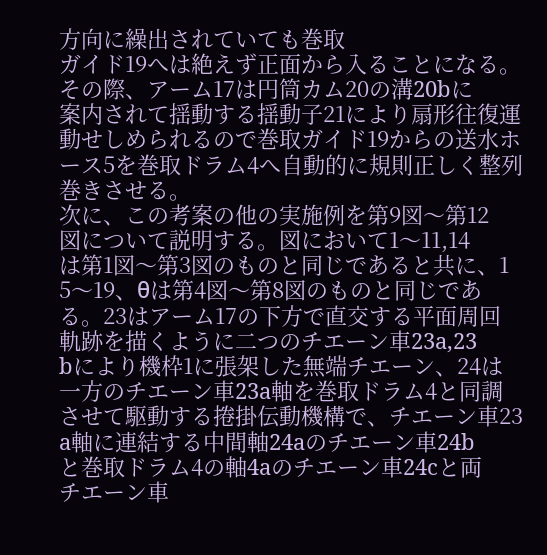方向に繰出されていても巻取
ガイド19へは絶えず正面から入ることになる。
その際、アーム17は円筒カム20の溝20bに
案内されて揺動する揺動子21により扇形往復運
動せしめられるので巻取ガイド19からの送水ホ
ース5を巻取ドラム4へ自動的に規則正しく整列
巻きさせる。
次に、この考案の他の実施例を第9図〜第12
図について説明する。図において1〜11,14
は第1図〜第3図のものと同じであると共に、1
5〜19、θは第4図〜第8図のものと同じであ
る。23はアーム17の下方で直交する平面周回
軌跡を描くように二つのチエーン車23a,23
bにより機枠1に張架した無端チエーン、24は
一方のチエーン車23a軸を巻取ドラム4と同調
させて駆動する捲掛伝動機構で、チエーン車23
a軸に連結する中間軸24aのチエーン車24b
と巻取ドラム4の軸4aのチエーン車24cと両
チエーン車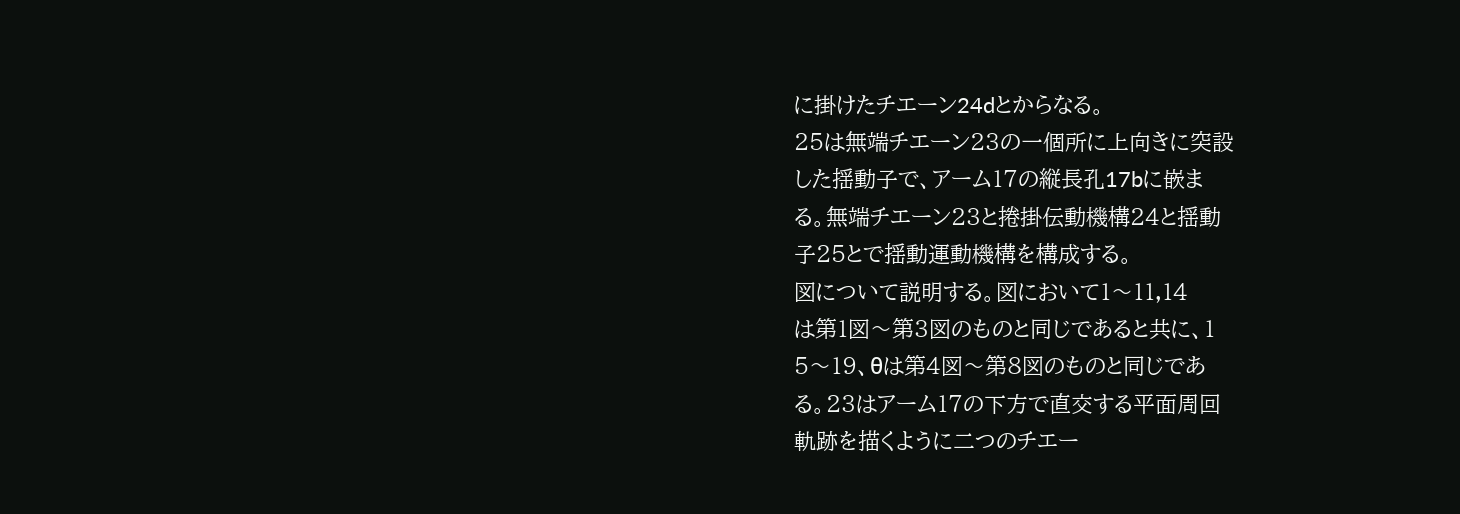に掛けたチエーン24dとからなる。
25は無端チエーン23の一個所に上向きに突設
した揺動子で、アーム17の縦長孔17bに嵌ま
る。無端チエーン23と捲掛伝動機構24と揺動
子25とで揺動運動機構を構成する。
図について説明する。図において1〜11,14
は第1図〜第3図のものと同じであると共に、1
5〜19、θは第4図〜第8図のものと同じであ
る。23はアーム17の下方で直交する平面周回
軌跡を描くように二つのチエー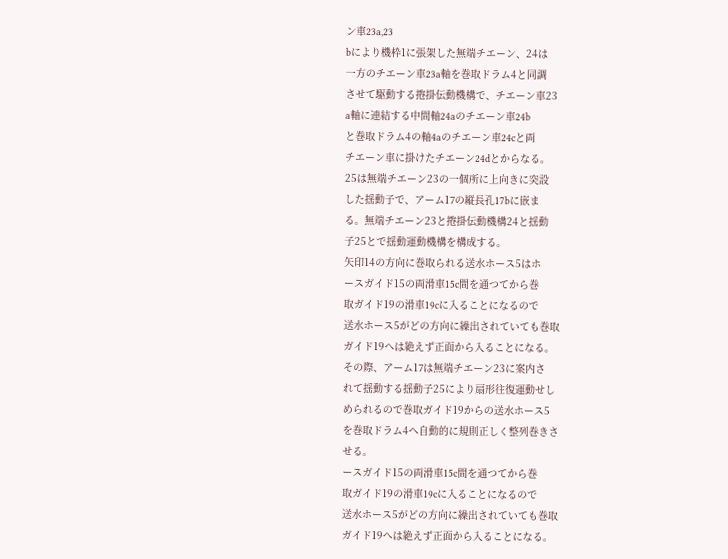ン車23a,23
bにより機枠1に張架した無端チエーン、24は
一方のチエーン車23a軸を巻取ドラム4と同調
させて駆動する捲掛伝動機構で、チエーン車23
a軸に連結する中間軸24aのチエーン車24b
と巻取ドラム4の軸4aのチエーン車24cと両
チエーン車に掛けたチエーン24dとからなる。
25は無端チエーン23の一個所に上向きに突設
した揺動子で、アーム17の縦長孔17bに嵌ま
る。無端チエーン23と捲掛伝動機構24と揺動
子25とで揺動運動機構を構成する。
矢印14の方向に巻取られる送水ホース5はホ
ースガイド15の両滑車15c間を通つてから巻
取ガイド19の滑車19cに入ることになるので
送水ホース5がどの方向に繰出されていても巻取
ガイド19へは絶えず正面から入ることになる。
その際、アーム17は無端チエーン23に案内さ
れて揺動する揺動子25により扇形往復運動せし
められるので巻取ガイド19からの送水ホース5
を巻取ドラム4へ自動的に規則正しく整列巻きさ
せる。
ースガイド15の両滑車15c間を通つてから巻
取ガイド19の滑車19cに入ることになるので
送水ホース5がどの方向に繰出されていても巻取
ガイド19へは絶えず正面から入ることになる。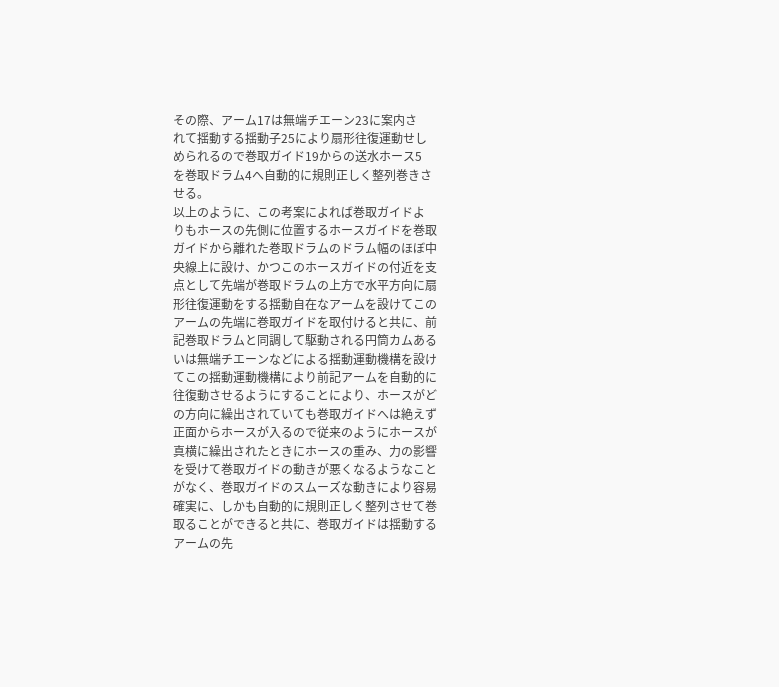その際、アーム17は無端チエーン23に案内さ
れて揺動する揺動子25により扇形往復運動せし
められるので巻取ガイド19からの送水ホース5
を巻取ドラム4へ自動的に規則正しく整列巻きさ
せる。
以上のように、この考案によれば巻取ガイドよ
りもホースの先側に位置するホースガイドを巻取
ガイドから離れた巻取ドラムのドラム幅のほぼ中
央線上に設け、かつこのホースガイドの付近を支
点として先端が巻取ドラムの上方で水平方向に扇
形往復運動をする揺動自在なアームを設けてこの
アームの先端に巻取ガイドを取付けると共に、前
記巻取ドラムと同調して駆動される円筒カムある
いは無端チエーンなどによる揺動運動機構を設け
てこの揺動運動機構により前記アームを自動的に
往復動させるようにすることにより、ホースがど
の方向に繰出されていても巻取ガイドへは絶えず
正面からホースが入るので従来のようにホースが
真横に繰出されたときにホースの重み、力の影響
を受けて巻取ガイドの動きが悪くなるようなこと
がなく、巻取ガイドのスムーズな動きにより容易
確実に、しかも自動的に規則正しく整列させて巻
取ることができると共に、巻取ガイドは揺動する
アームの先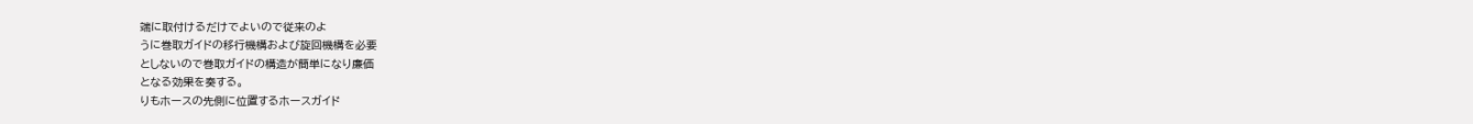端に取付けるだけでよいので従来のよ
うに巻取ガイドの移行機構および旋回機構を必要
としないので巻取ガイドの構造が簡単になり廉価
となる効果を奏する。
りもホースの先側に位置するホースガイド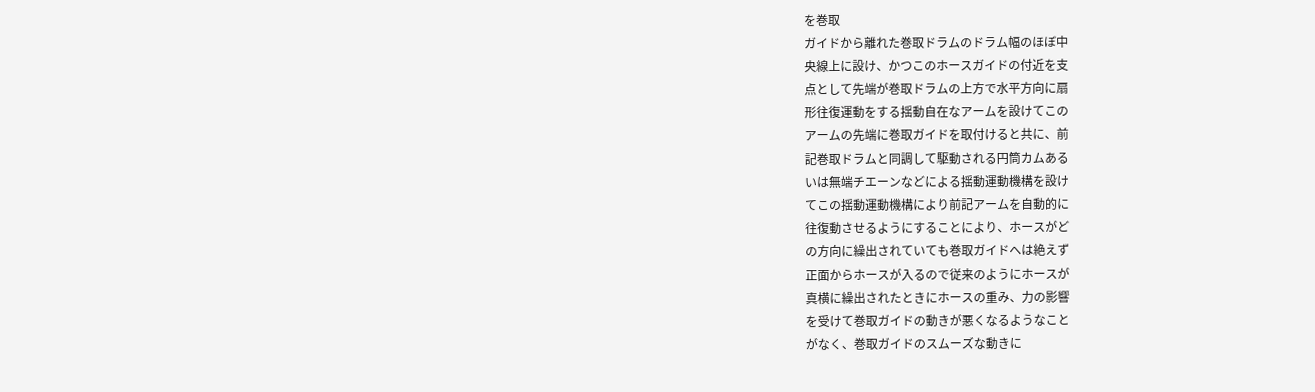を巻取
ガイドから離れた巻取ドラムのドラム幅のほぼ中
央線上に設け、かつこのホースガイドの付近を支
点として先端が巻取ドラムの上方で水平方向に扇
形往復運動をする揺動自在なアームを設けてこの
アームの先端に巻取ガイドを取付けると共に、前
記巻取ドラムと同調して駆動される円筒カムある
いは無端チエーンなどによる揺動運動機構を設け
てこの揺動運動機構により前記アームを自動的に
往復動させるようにすることにより、ホースがど
の方向に繰出されていても巻取ガイドへは絶えず
正面からホースが入るので従来のようにホースが
真横に繰出されたときにホースの重み、力の影響
を受けて巻取ガイドの動きが悪くなるようなこと
がなく、巻取ガイドのスムーズな動きに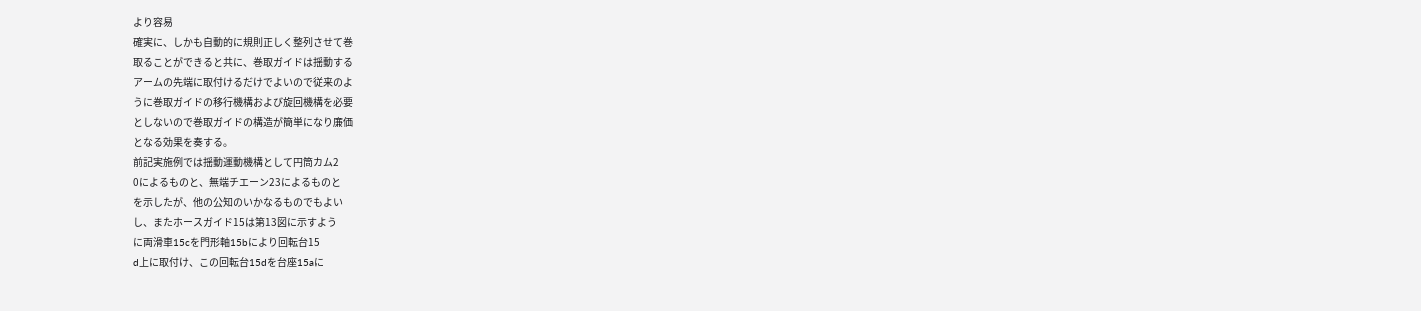より容易
確実に、しかも自動的に規則正しく整列させて巻
取ることができると共に、巻取ガイドは揺動する
アームの先端に取付けるだけでよいので従来のよ
うに巻取ガイドの移行機構および旋回機構を必要
としないので巻取ガイドの構造が簡単になり廉価
となる効果を奏する。
前記実施例では揺動運動機構として円筒カム2
0によるものと、無端チエーン23によるものと
を示したが、他の公知のいかなるものでもよい
し、またホースガイド15は第13図に示すよう
に両滑車15cを門形軸15bにより回転台15
d上に取付け、この回転台15dを台座15aに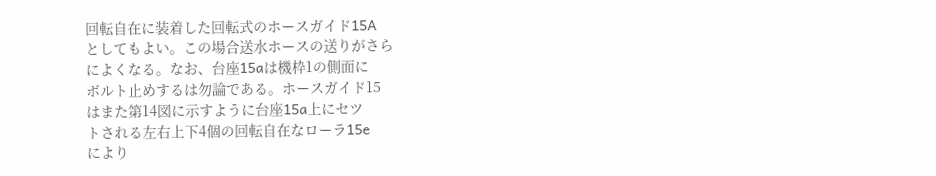回転自在に装着した回転式のホースガイド15A
としてもよい。この場合送水ホースの送りがさら
によくなる。なお、台座15aは機枠1の側面に
ボルト止めするは勿論である。ホースガイド15
はまた第14図に示すように台座15a上にセツ
トされる左右上下4個の回転自在なローラ15e
により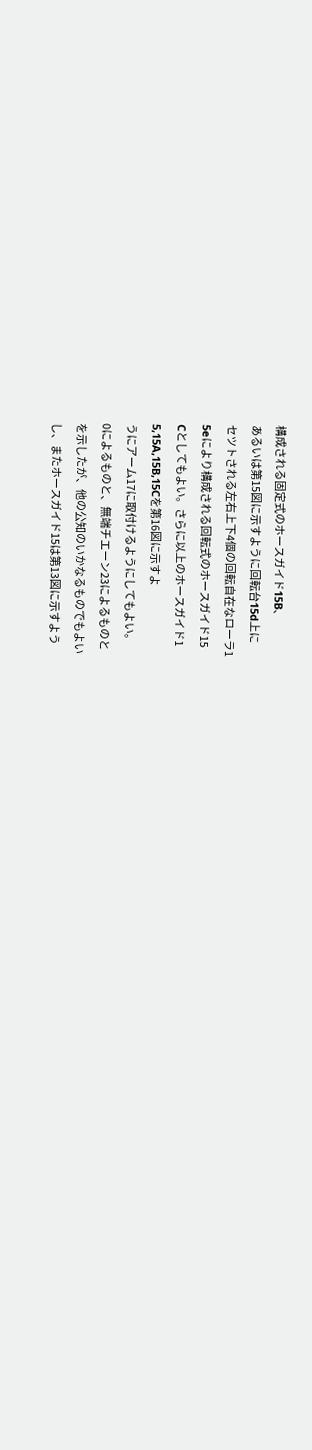構成される固定式のホースガイド15B、
あるいは第15図に示すように回転台15d上に
セツトされる左右上下4個の回転自在なローラ1
5eにより構成される回転式のホースガイド15
Cとしてもよい。さらに以上のホースガイド1
5,15A,15B,15Cを第16図に示すよ
うにアーム17に取付けるようにしてもよい。
0によるものと、無端チエーン23によるものと
を示したが、他の公知のいかなるものでもよい
し、またホースガイド15は第13図に示すよう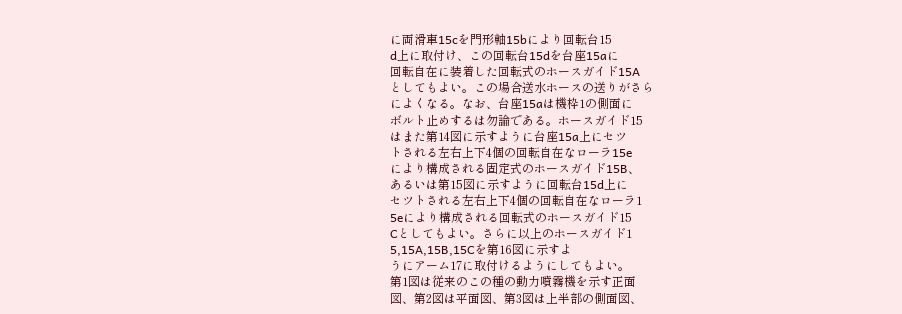に両滑車15cを門形軸15bにより回転台15
d上に取付け、この回転台15dを台座15aに
回転自在に装着した回転式のホースガイド15A
としてもよい。この場合送水ホースの送りがさら
によくなる。なお、台座15aは機枠1の側面に
ボルト止めするは勿論である。ホースガイド15
はまた第14図に示すように台座15a上にセツ
トされる左右上下4個の回転自在なローラ15e
により構成される固定式のホースガイド15B、
あるいは第15図に示すように回転台15d上に
セツトされる左右上下4個の回転自在なローラ1
5eにより構成される回転式のホースガイド15
Cとしてもよい。さらに以上のホースガイド1
5,15A,15B,15Cを第16図に示すよ
うにアーム17に取付けるようにしてもよい。
第1図は従来のこの種の動力噴霧機を示す正面
図、第2図は平面図、第3図は上半部の側面図、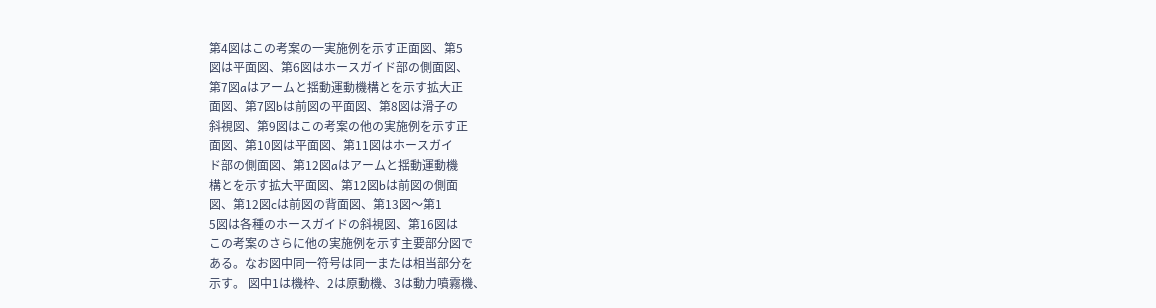第4図はこの考案の一実施例を示す正面図、第5
図は平面図、第6図はホースガイド部の側面図、
第7図aはアームと揺動運動機構とを示す拡大正
面図、第7図bは前図の平面図、第8図は滑子の
斜視図、第9図はこの考案の他の実施例を示す正
面図、第10図は平面図、第11図はホースガイ
ド部の側面図、第12図aはアームと揺動運動機
構とを示す拡大平面図、第12図bは前図の側面
図、第12図cは前図の背面図、第13図〜第1
5図は各種のホースガイドの斜視図、第16図は
この考案のさらに他の実施例を示す主要部分図で
ある。なお図中同一符号は同一または相当部分を
示す。 図中1は機枠、2は原動機、3は動力噴霧機、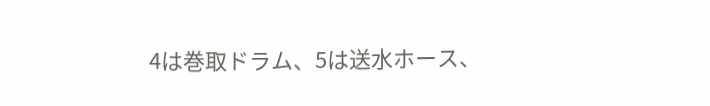4は巻取ドラム、5は送水ホース、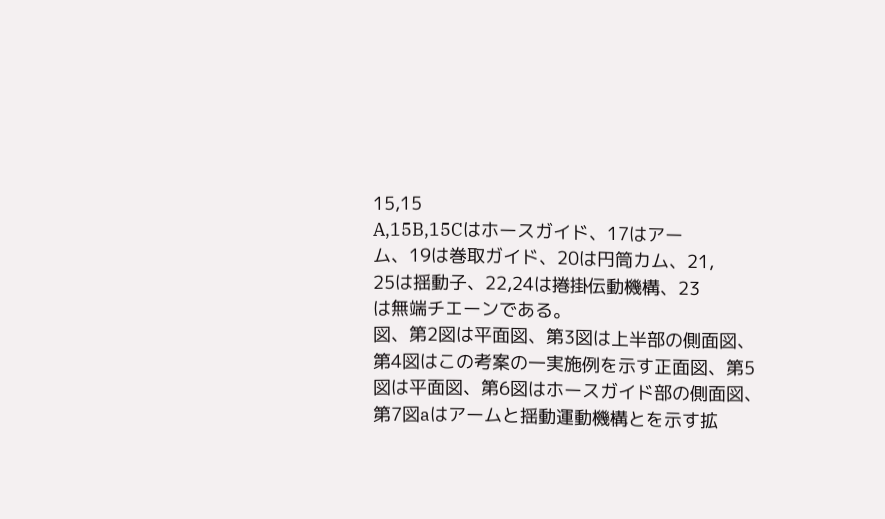15,15
A,15B,15Cはホースガイド、17はアー
ム、19は巻取ガイド、20は円筒カム、21,
25は揺動子、22,24は捲掛伝動機構、23
は無端チエーンである。
図、第2図は平面図、第3図は上半部の側面図、
第4図はこの考案の一実施例を示す正面図、第5
図は平面図、第6図はホースガイド部の側面図、
第7図aはアームと揺動運動機構とを示す拡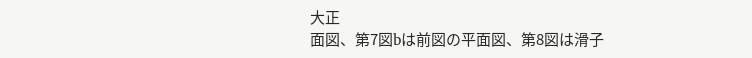大正
面図、第7図bは前図の平面図、第8図は滑子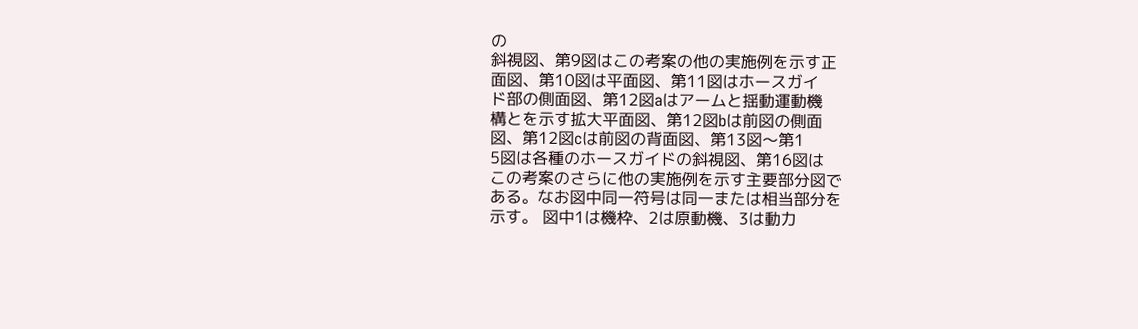の
斜視図、第9図はこの考案の他の実施例を示す正
面図、第10図は平面図、第11図はホースガイ
ド部の側面図、第12図aはアームと揺動運動機
構とを示す拡大平面図、第12図bは前図の側面
図、第12図cは前図の背面図、第13図〜第1
5図は各種のホースガイドの斜視図、第16図は
この考案のさらに他の実施例を示す主要部分図で
ある。なお図中同一符号は同一または相当部分を
示す。 図中1は機枠、2は原動機、3は動力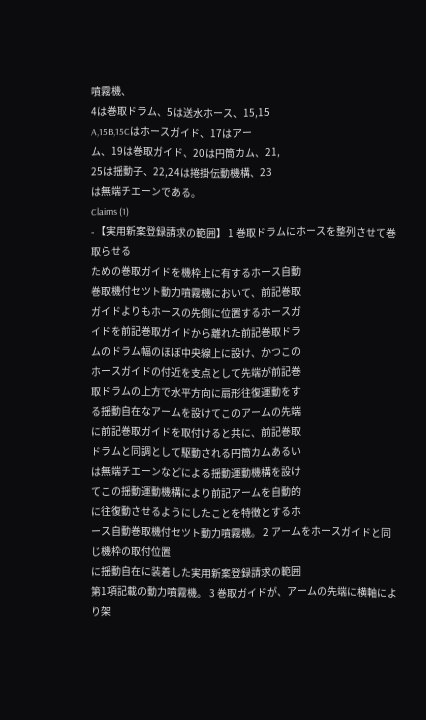噴霧機、
4は巻取ドラム、5は送水ホース、15,15
A,15B,15Cはホースガイド、17はアー
ム、19は巻取ガイド、20は円筒カム、21,
25は揺動子、22,24は捲掛伝動機構、23
は無端チエーンである。
Claims (1)
- 【実用新案登録請求の範囲】 1 巻取ドラムにホースを整列させて巻取らせる
ための巻取ガイドを機枠上に有するホース自動
巻取機付セツト動力噴霧機において、前記巻取
ガイドよりもホースの先側に位置するホースガ
イドを前記巻取ガイドから離れた前記巻取ドラ
ムのドラム幅のほぼ中央線上に設け、かつこの
ホースガイドの付近を支点として先端が前記巻
取ドラムの上方で水平方向に扇形往復運動をす
る揺動自在なアームを設けてこのアームの先端
に前記巻取ガイドを取付けると共に、前記巻取
ドラムと同調として駆動される円筒カムあるい
は無端チエーンなどによる揺動運動機構を設け
てこの揺動運動機構により前記アームを自動的
に往復動させるようにしたことを特徴とするホ
ース自動巻取機付セツト動力噴霧機。 2 アームをホースガイドと同じ機枠の取付位置
に揺動自在に装着した実用新案登録請求の範囲
第1項記載の動力噴霧機。 3 巻取ガイドが、アームの先端に横軸により架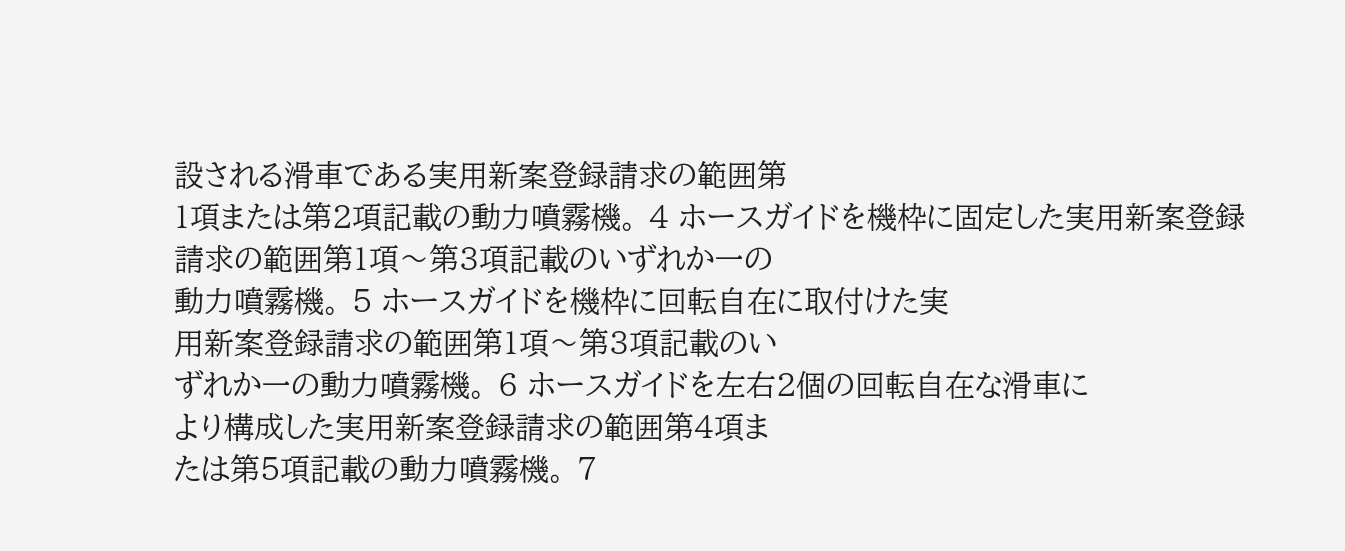設される滑車である実用新案登録請求の範囲第
1項または第2項記載の動力噴霧機。 4 ホースガイドを機枠に固定した実用新案登録
請求の範囲第1項〜第3項記載のいずれか一の
動力噴霧機。 5 ホースガイドを機枠に回転自在に取付けた実
用新案登録請求の範囲第1項〜第3項記載のい
ずれか一の動力噴霧機。 6 ホースガイドを左右2個の回転自在な滑車に
より構成した実用新案登録請求の範囲第4項ま
たは第5項記載の動力噴霧機。 7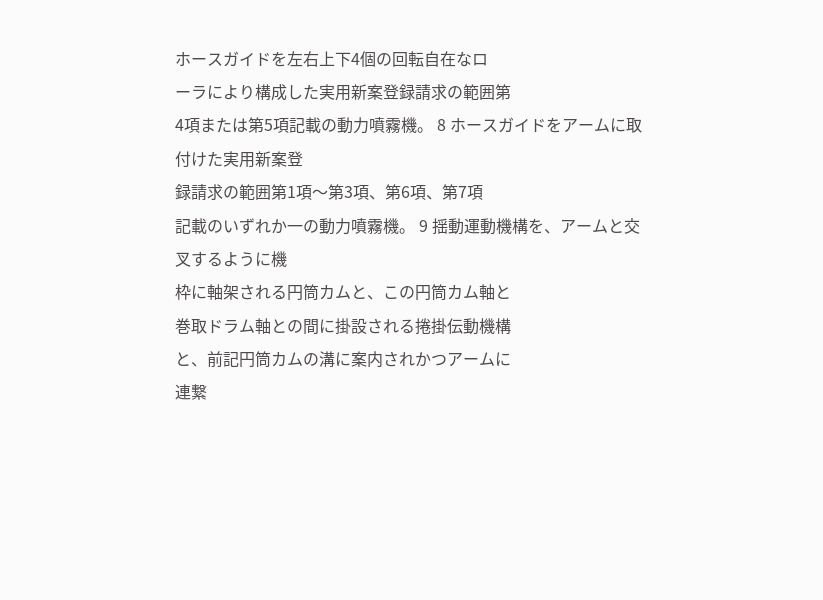ホースガイドを左右上下4個の回転自在なロ
ーラにより構成した実用新案登録請求の範囲第
4項または第5項記載の動力噴霧機。 8 ホースガイドをアームに取付けた実用新案登
録請求の範囲第1項〜第3項、第6項、第7項
記載のいずれか一の動力噴霧機。 9 揺動運動機構を、アームと交叉するように機
枠に軸架される円筒カムと、この円筒カム軸と
巻取ドラム軸との間に掛設される捲掛伝動機構
と、前記円筒カムの溝に案内されかつアームに
連繋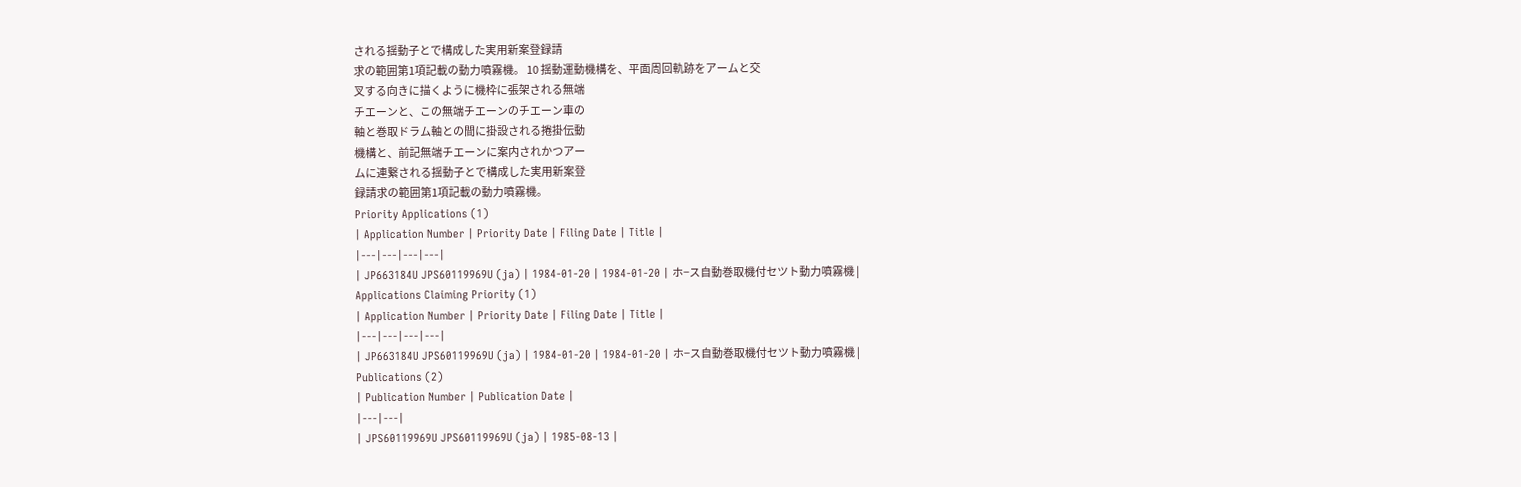される揺動子とで構成した実用新案登録請
求の範囲第1項記載の動力噴霧機。 10 揺動運動機構を、平面周回軌跡をアームと交
叉する向きに描くように機枠に張架される無端
チエーンと、この無端チエーンのチエーン車の
軸と巻取ドラム軸との間に掛設される捲掛伝動
機構と、前記無端チエーンに案内されかつアー
ムに連繋される揺動子とで構成した実用新案登
録請求の範囲第1項記載の動力噴霧機。
Priority Applications (1)
| Application Number | Priority Date | Filing Date | Title |
|---|---|---|---|
| JP663184U JPS60119969U (ja) | 1984-01-20 | 1984-01-20 | ホ−ス自動巻取機付セツト動力噴霧機 |
Applications Claiming Priority (1)
| Application Number | Priority Date | Filing Date | Title |
|---|---|---|---|
| JP663184U JPS60119969U (ja) | 1984-01-20 | 1984-01-20 | ホ−ス自動巻取機付セツト動力噴霧機 |
Publications (2)
| Publication Number | Publication Date |
|---|---|
| JPS60119969U JPS60119969U (ja) | 1985-08-13 |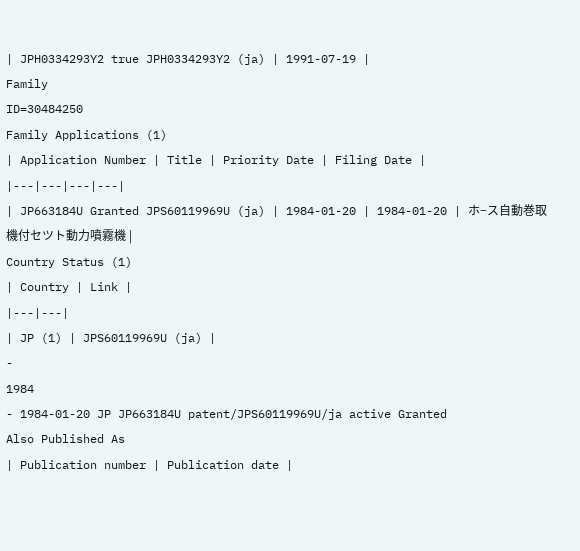| JPH0334293Y2 true JPH0334293Y2 (ja) | 1991-07-19 |
Family
ID=30484250
Family Applications (1)
| Application Number | Title | Priority Date | Filing Date |
|---|---|---|---|
| JP663184U Granted JPS60119969U (ja) | 1984-01-20 | 1984-01-20 | ホ−ス自動巻取機付セツト動力噴霧機 |
Country Status (1)
| Country | Link |
|---|---|
| JP (1) | JPS60119969U (ja) |
-
1984
- 1984-01-20 JP JP663184U patent/JPS60119969U/ja active Granted
Also Published As
| Publication number | Publication date |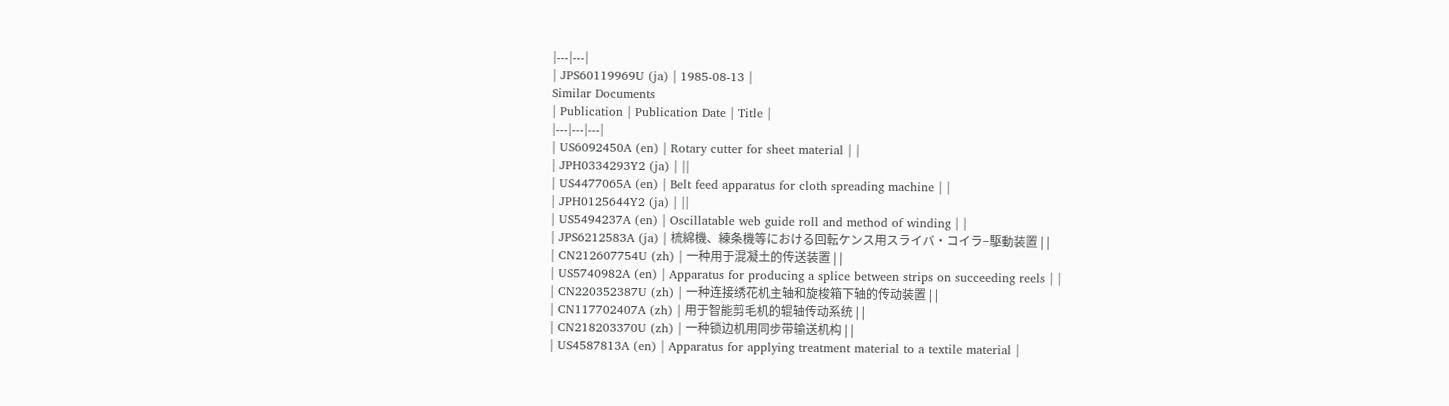|---|---|
| JPS60119969U (ja) | 1985-08-13 |
Similar Documents
| Publication | Publication Date | Title |
|---|---|---|
| US6092450A (en) | Rotary cutter for sheet material | |
| JPH0334293Y2 (ja) | ||
| US4477065A (en) | Belt feed apparatus for cloth spreading machine | |
| JPH0125644Y2 (ja) | ||
| US5494237A (en) | Oscillatable web guide roll and method of winding | |
| JPS6212583A (ja) | 梳綿機、練条機等における回転ケンス用スライバ・コイラ−駆動装置 | |
| CN212607754U (zh) | 一种用于混凝土的传送装置 | |
| US5740982A (en) | Apparatus for producing a splice between strips on succeeding reels | |
| CN220352387U (zh) | 一种连接绣花机主轴和旋梭箱下轴的传动装置 | |
| CN117702407A (zh) | 用于智能剪毛机的辊轴传动系统 | |
| CN218203370U (zh) | 一种锁边机用同步带输送机构 | |
| US4587813A (en) | Apparatus for applying treatment material to a textile material |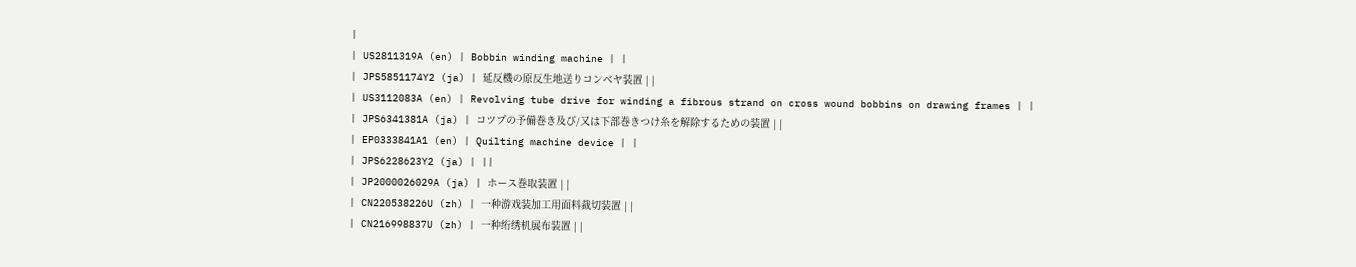|
| US2811319A (en) | Bobbin winding machine | |
| JPS5851174Y2 (ja) | 延反機の原反生地送りコンベヤ装置 | |
| US3112083A (en) | Revolving tube drive for winding a fibrous strand on cross wound bobbins on drawing frames | |
| JPS6341381A (ja) | コツプの予備巻き及び/又は下部巻きつけ糸を解除するための装置 | |
| EP0333841A1 (en) | Quilting machine device | |
| JPS6228623Y2 (ja) | ||
| JP2000026029A (ja) | ホース巻取装置 | |
| CN220538226U (zh) | 一种游戏装加工用面料裁切装置 | |
| CN216998837U (zh) | 一种绗绣机展布装置 | |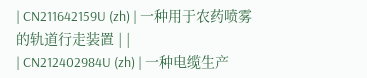| CN211642159U (zh) | 一种用于农药喷雾的轨道行走装置 | |
| CN212402984U (zh) | 一种电缆生产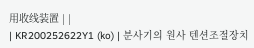用收线装置 | |
| KR200252622Y1 (ko) | 분사기의 원사 텐션조절장치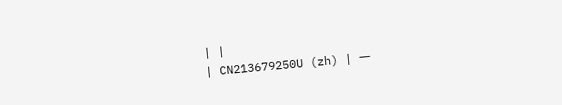| |
| CN213679250U (zh) | 一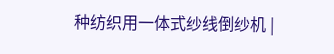种纺织用一体式纱线倒纱机 |